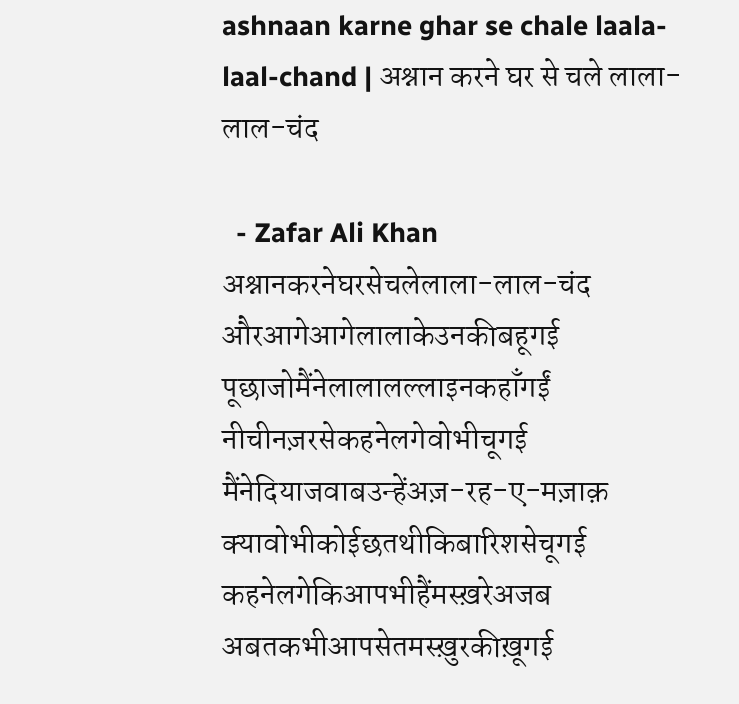ashnaan karne ghar se chale laala-laal-chand | अश्नान करने घर से चले लाला-लाल-चंद

  - Zafar Ali Khan
अश्नानकरनेघरसेचलेलाला-लाल-चंद
औरआगेआगेलालाकेउनकीबहूगई
पूछाजोमैंनेलालालल्लाइनकहाँगईं
नीचीनज़रसेकहनेलगेवोभीचूगई
मैंनेदियाजवाबउन्हेंअज़-रह-ए-मज़ाक़
क्यावोभीकोईछतथीकिबारिशसेचूगई
कहनेलगेकिआपभीहैंमस्ख़रेअजब
अबतकभीआपसेतमस्ख़ुरकीख़ूगई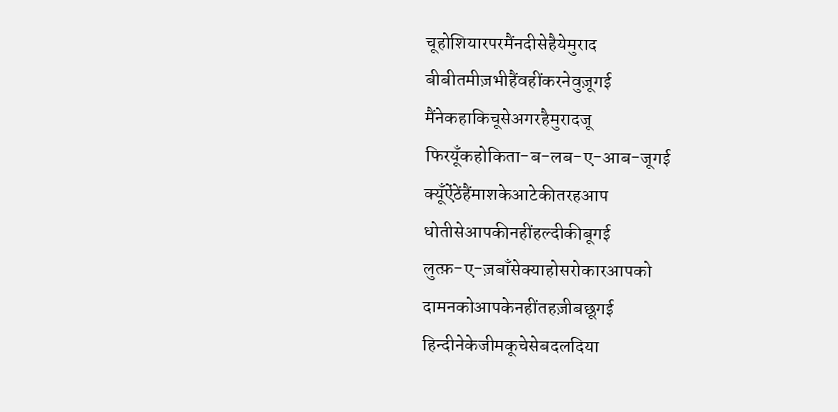चूहोशियारपरमैंनदीसेहैयेमुराद
बीबीतमीज़भीहैंवहींकरनेवुज़ूगई
मैंनेकहाकिचूसेअगरहैमुरादजू
फिरयूँकहोकिता-ब-लब-ए-आब-जूगई
क्यूँऐंठेंहैंमाशकेआटेकीतरहआप
धोतीसेआपकीनहींहल्दीकीबूगई
लुत्फ़-ए-ज़बाँसेक्याहोसरोकारआपको
दामनकोआपकेनहींतहज़ीबछूगई
हिन्दीनेकेजीमकूचेसेबदलदिया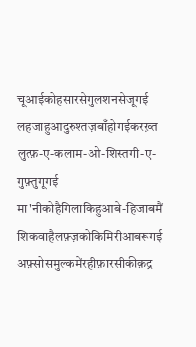चूआईकोहसारसेगुलशनसेजूगई
लहजाहुआदुरुश्तज़बाँहोगईकरख़्त
लुत्फ़-ए-कलाम-ओ-शिस्तगी-ए-गुफ़्तुगूगई
मा'नीकोहैगिलाकिहुआबे-हिजाबमैं
शिकवाहैलफ़्ज़कोकिमिरीआबरूगई
अफ़्सोसमुल्कमेंरहीफ़ारसीकीक़द्र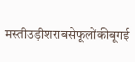मस्तीउड़ीशराबसेफूलोंकीबूगई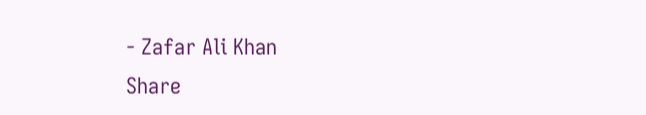- Zafar Ali Khan
Share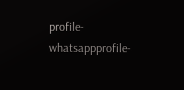profile-whatsappprofile-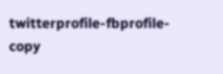twitterprofile-fbprofile-copy